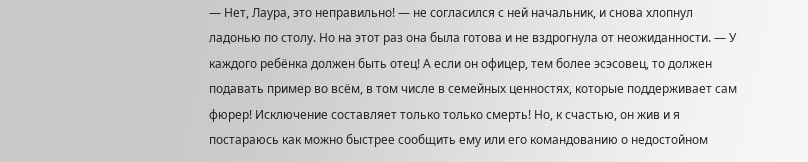— Нет, Лаура, это неправильно! — не согласился с ней начальник, и снова хлопнул ладонью по столу. Но на этот раз она была готова и не вздрогнула от неожиданности. — У каждого ребёнка должен быть отец! А если он офицер, тем более эсэсовец, то должен подавать пример во всём, в том числе в семейных ценностях, которые поддерживает сам фюрер! Исключение составляет только только смерть! Но, к счастью, он жив и я постараюсь как можно быстрее сообщить ему или его командованию о недостойном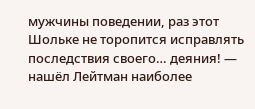мужчины поведении, раз этот Шольке не торопится исправлять последствия своего… деяния! — нашёл Лейтман наиболее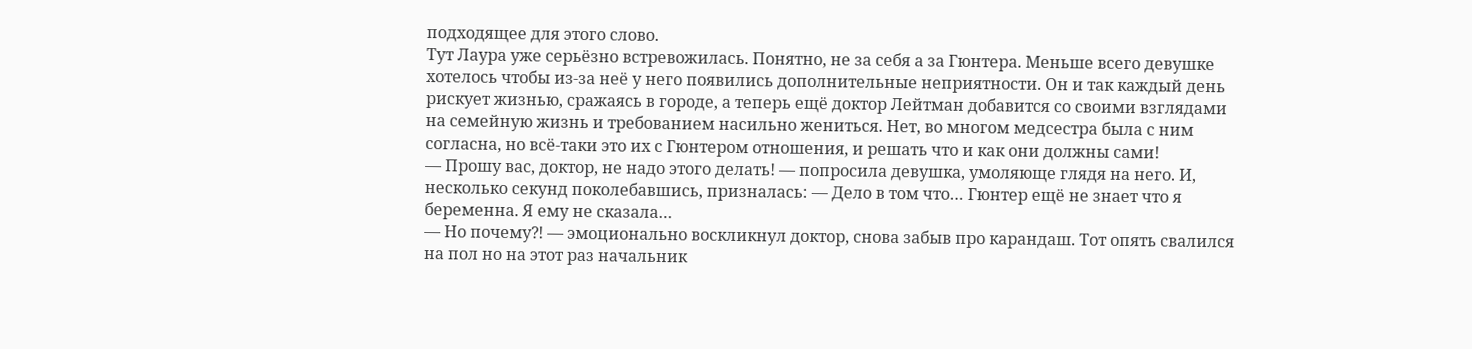подходящее для этого слово.
Тут Лаура уже серьёзно встревожилась. Понятно, не за себя а за Гюнтера. Меньше всего девушке хотелось чтобы из-за неё у него появились дополнительные неприятности. Он и так каждый день рискует жизнью, сражаясь в городе, а теперь ещё доктор Лейтман добавится со своими взглядами на семейную жизнь и требованием насильно жениться. Нет, во многом медсестра была с ним согласна, но всё-таки это их с Гюнтером отношения, и решать что и как они должны сами!
— Прошу вас, доктор, не надо этого делать! — попросила девушка, умоляюще глядя на него. И, несколько секунд поколебавшись, призналась: — Дело в том что… Гюнтер ещё не знает что я беременна. Я ему не сказала…
— Но почему⁈ — эмоционально воскликнул доктор, снова забыв про карандаш. Тот опять свалился на пол но на этот раз начальник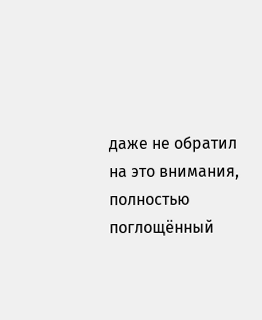даже не обратил на это внимания, полностью поглощённый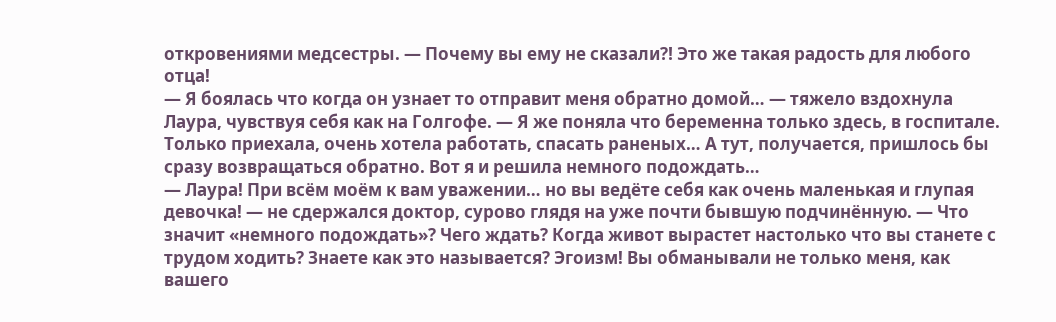откровениями медсестры. — Почему вы ему не сказали⁈ Это же такая радость для любого отца!
— Я боялась что когда он узнает то отправит меня обратно домой… — тяжело вздохнула Лаура, чувствуя себя как на Голгофе. — Я же поняла что беременна только здесь, в госпитале. Только приехала, очень хотела работать, спасать раненых… А тут, получается, пришлось бы сразу возвращаться обратно. Вот я и решила немного подождать…
— Лаура! При всём моём к вам уважении… но вы ведёте себя как очень маленькая и глупая девочка! — не сдержался доктор, сурово глядя на уже почти бывшую подчинённую. — Что значит «немного подождать»? Чего ждать? Когда живот вырастет настолько что вы станете с трудом ходить? Знаете как это называется? Эгоизм! Вы обманывали не только меня, как вашего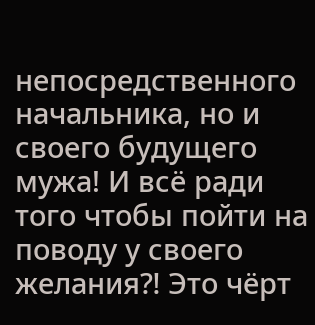непосредственного начальника, но и своего будущего мужа! И всё ради того чтобы пойти на поводу у своего желания⁈ Это чёрт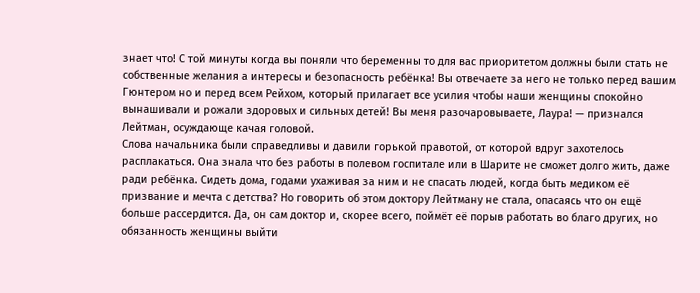знает что! С той минуты когда вы поняли что беременны то для вас приоритетом должны были стать не собственные желания а интересы и безопасность ребёнка! Вы отвечаете за него не только перед вашим Гюнтером но и перед всем Рейхом, который прилагает все усилия чтобы наши женщины спокойно вынашивали и рожали здоровых и сильных детей! Вы меня разочаровываете, Лаура! — признался Лейтман, осуждающе качая головой.
Слова начальника были справедливы и давили горькой правотой, от которой вдруг захотелось расплакаться. Она знала что без работы в полевом госпитале или в Шарите не сможет долго жить, даже ради ребёнка. Сидеть дома, годами ухаживая за ним и не спасать людей, когда быть медиком её призвание и мечта с детства? Но говорить об этом доктору Лейтману не стала, опасаясь что он ещё больше рассердится. Да, он сам доктор и, скорее всего, поймёт её порыв работать во благо других, но обязанность женщины выйти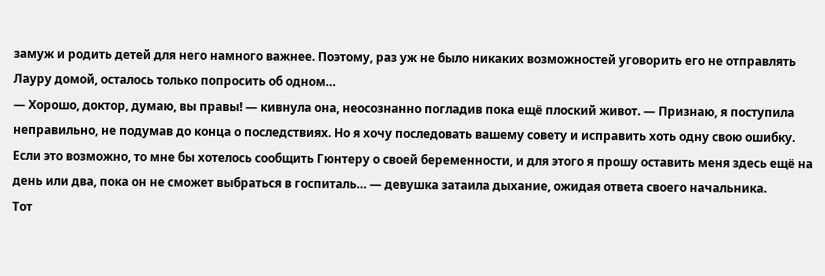замуж и родить детей для него намного важнее. Поэтому, раз уж не было никаких возможностей уговорить его не отправлять Лауру домой, осталось только попросить об одном…
— Хорошо, доктор, думаю, вы правы! — кивнула она, неосознанно погладив пока ещё плоский живот. — Признаю, я поступила неправильно, не подумав до конца о последствиях. Но я хочу последовать вашему совету и исправить хоть одну свою ошибку. Если это возможно, то мне бы хотелось сообщить Гюнтеру о своей беременности, и для этого я прошу оставить меня здесь ещё на день или два, пока он не сможет выбраться в госпиталь… — девушка затаила дыхание, ожидая ответа своего начальника.
Тот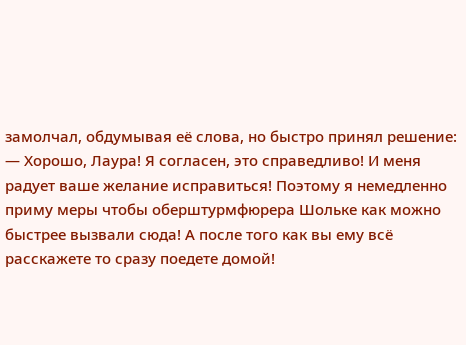замолчал, обдумывая её слова, но быстро принял решение:
— Хорошо, Лаура! Я согласен, это справедливо! И меня радует ваше желание исправиться! Поэтому я немедленно приму меры чтобы оберштурмфюрера Шольке как можно быстрее вызвали сюда! А после того как вы ему всё расскажете то сразу поедете домой!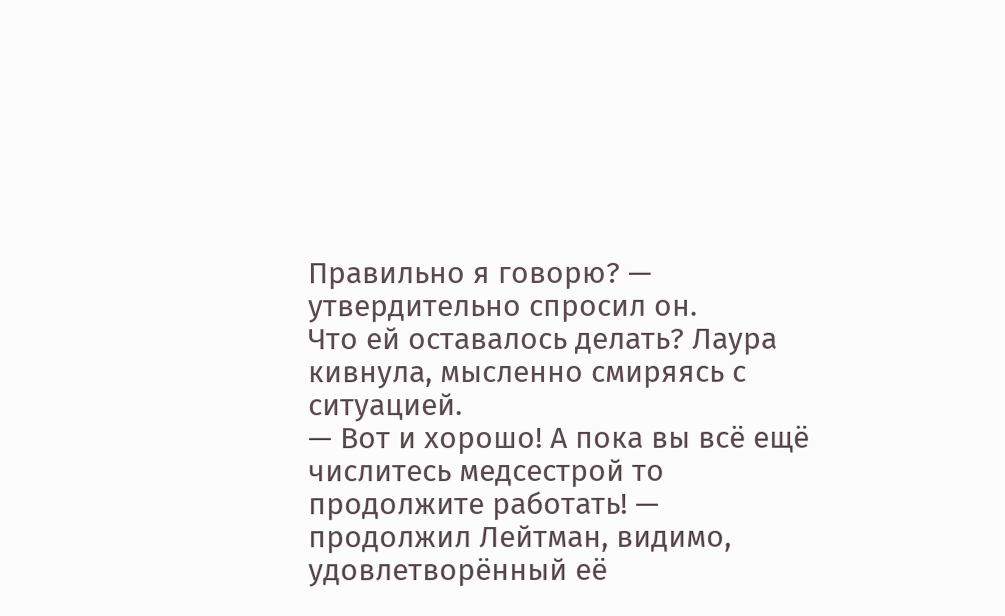Правильно я говорю? — утвердительно спросил он.
Что ей оставалось делать? Лаура кивнула, мысленно смиряясь с ситуацией.
— Вот и хорошо! А пока вы всё ещё числитесь медсестрой то продолжите работать! — продолжил Лейтман, видимо, удовлетворённый её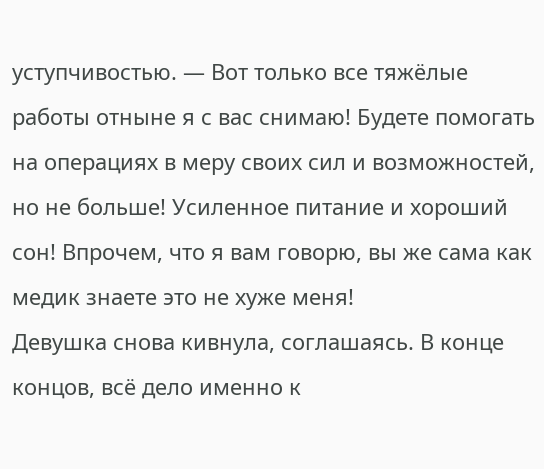уступчивостью. — Вот только все тяжёлые работы отныне я с вас снимаю! Будете помогать на операциях в меру своих сил и возможностей, но не больше! Усиленное питание и хороший сон! Впрочем, что я вам говорю, вы же сама как медик знаете это не хуже меня!
Девушка снова кивнула, соглашаясь. В конце концов, всё дело именно к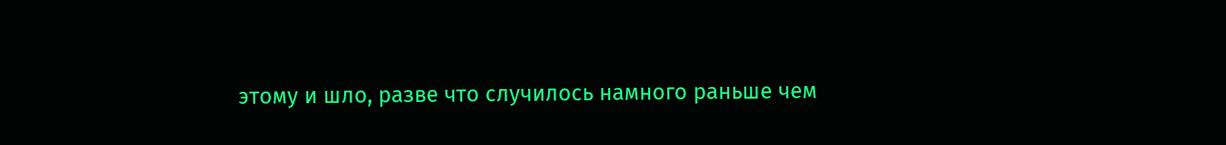этому и шло, разве что случилось намного раньше чем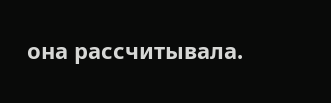она рассчитывала.